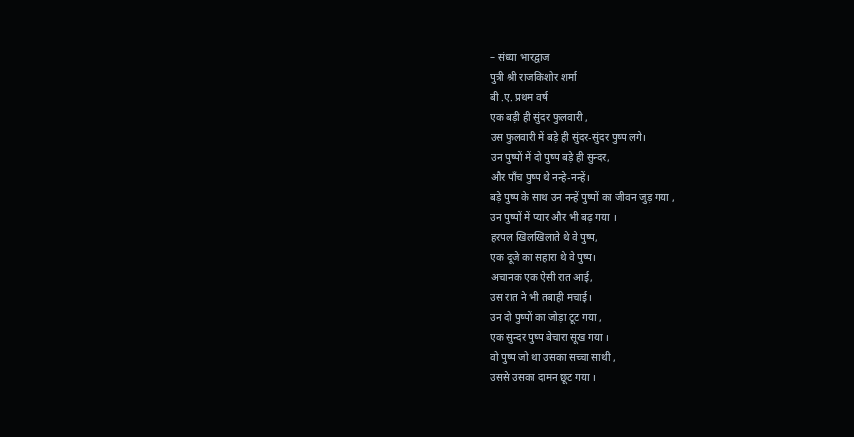– संध्या भारद्वाज
पुत्री श्री राजकिशोर शर्मा
बी .ए. प्रथम वर्ष
एक बड़ी ही सुंदर फुलवारी ,
उस फुलवारी में बड़े ही सुंदर-सुंदर पुष्प लगे।
उन पुष्पों में दो पुष्प बड़े ही सुन्दर,
और पाँच पुष्प थे नन्हे-नन्हें।
बड़े पुष्प के साथ उन नन्हें पुष्पों का जीवन जुड़ गया ,
उन पुष्पों में प्यार और भी बढ़ गया ।
हरपल खिलखिलाते थे वे पुष्प,
एक दूजे का सहारा थे वे पुष्प।
अचानक एक ऐसी रात आई,
उस रात ने भी तबाही मचाई।
उन दो पुष्पों का जोड़ा टूट गया ,
एक सुन्दर पुष्प बेचारा सूख गया ।
वो पुष्प जो था उसका सच्चा साथी ,
उससे उसका दामन छूट गया ।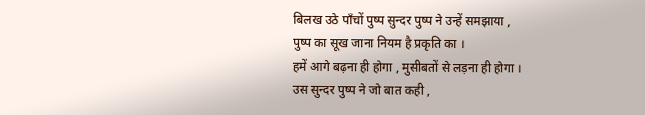बिलख उठे पाँचों पुष्प सुन्दर पुष्प ने उन्हें समझाया ,
पुष्प का सूख जाना नियम है प्रकृति का ।
हमें आगे बढ़ना ही होगा , मुसीबतों से लड़ना ही होगा ।
उस सुन्दर पुष्प ने जो बात कही ,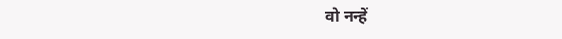वो नन्हें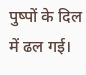पुष्पों के दिल में ढल गई।